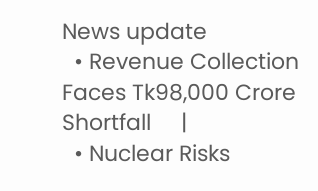News update
  • Revenue Collection Faces Tk98,000 Crore Shortfall     |
  • Nuclear Risks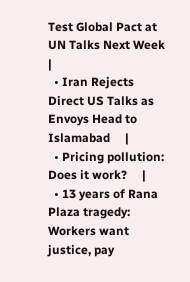Test Global Pact at UN Talks Next Week     |
  • Iran Rejects Direct US Talks as Envoys Head to Islamabad     |
  • Pricing pollution: Does it work?     |
  • 13 years of Rana Plaza tragedy: Workers want justice, pay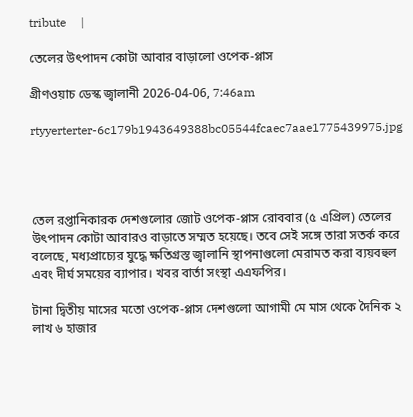tribute     |

তেলের উৎপাদন কোটা আবার বাড়ালো ওপেক-প্লাস

গ্রীণওয়াচ ডেস্ক জ্বালানী 2026-04-06, 7:46am

rtyyerterter-6c179b1943649388bc05544fcaec7aae1775439975.jpg




তেল রপ্তানিকারক দেশগুলোর জোট ওপেক-প্লাস রোববার (৫ এপ্রিল) তেলের উৎপাদন কোটা আবারও বাড়াতে সম্মত হয়েছে। তবে সেই সঙ্গে তারা সতর্ক করে বলেছে, মধ্যপ্রাচ্যের যুদ্ধে ক্ষতিগ্রস্ত জ্বালানি স্থাপনাগুলো মেরামত করা ব্যয়বহুল এবং দীর্ঘ সময়ের ব্যাপার। খবর বার্তা সংস্থা এএফপির।

টানা দ্বিতীয় মাসের মতো ওপেক-প্লাস দেশগুলো আগামী মে মাস থেকে দৈনিক ২ লাখ ৬ হাজার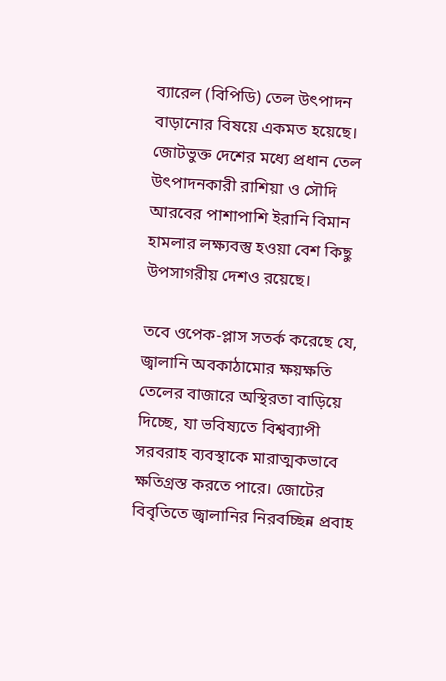ব্যারেল (বিপিডি) তেল উৎপাদন বাড়ানোর বিষয়ে একমত হয়েছে। জোটভুক্ত দেশের মধ্যে প্রধান তেল উৎপাদনকারী রাশিয়া ও সৌদি আরবের পাশাপাশি ইরানি বিমান হামলার লক্ষ্যবস্তু হওয়া বেশ কিছু উপসাগরীয় দেশও রয়েছে।

তবে ওপেক-প্লাস সতর্ক করেছে যে, জ্বালানি অবকাঠামোর ক্ষয়ক্ষতি তেলের বাজারে অস্থিরতা বাড়িয়ে দিচ্ছে, যা ভবিষ্যতে বিশ্বব্যাপী সরবরাহ ব্যবস্থাকে মারাত্মকভাবে ক্ষতিগ্রস্ত করতে পারে। জোটের বিবৃতিতে জ্বালানির নিরবচ্ছিন্ন প্রবাহ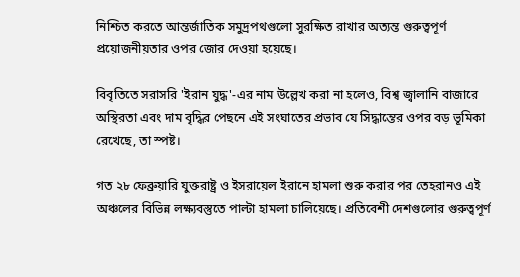নিশ্চিত করতে আন্তর্জাতিক সমুদ্রপথগুলো সুরক্ষিত রাখার অত্যন্ত গুরুত্বপূর্ণ প্রয়োজনীয়তার ওপর জোর দেওয়া হয়েছে।

বিবৃতিতে সরাসরি 'ইরান যুদ্ধ'-এর নাম উল্লেখ করা না হলেও, বিশ্ব জ্বালানি বাজারে অস্থিরতা এবং দাম বৃদ্ধির পেছনে এই সংঘাতের প্রভাব যে সিদ্ধান্তের ওপর বড় ভূমিকা রেখেছে, তা স্পষ্ট।

গত ২৮ ফেব্রুয়ারি যুক্তরাষ্ট্র ও ইসরায়েল ইরানে হামলা শুরু করার পর তেহরানও এই অঞ্চলের বিভিন্ন লক্ষ্যবস্তুতে পাল্টা হামলা চালিয়েছে। প্রতিবেশী দেশগুলোর গুরুত্বপূর্ণ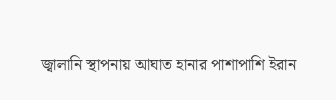জ্বালানি স্থাপনায় আঘাত হানার পাশাপাশি ইরান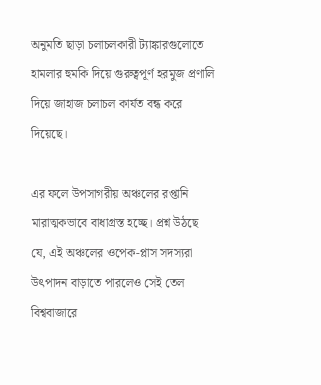অনুমতি ছাড়া চলাচলকারী ট্যাঙ্কারগুলোতে হামলার হুমকি দিয়ে গুরুত্বপূর্ণ হরমুজ প্রণালি দিয়ে জাহাজ চলাচল কার্যত বন্ধ করে দিয়েছে।

এর ফলে উপসাগরীয় অঞ্চলের রপ্তানি মারাত্মকভাবে বাধাগ্রস্ত হচ্ছে। প্রশ্ন উঠছে যে, এই অঞ্চলের ওপেক-প্লাস সদস্যরা উৎপাদন বাড়াতে পারলেও সেই তেল বিশ্ববাজারে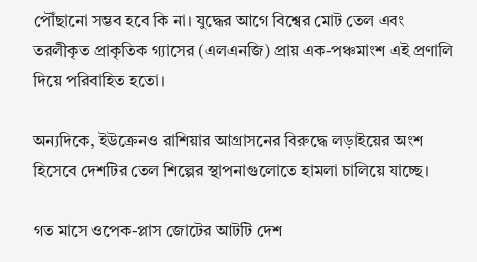পৌঁছানো সম্ভব হবে কি না। যুদ্ধের আগে বিশ্বের মোট তেল এবং তরলীকৃত প্রাকৃতিক গ্যাসের (এলএনজি) প্রায় এক-পঞ্চমাংশ এই প্রণালি দিয়ে পরিবাহিত হতো।

অন্যদিকে, ইউক্রেনও রাশিয়ার আগ্রাসনের বিরুদ্ধে লড়াইয়ের অংশ হিসেবে দেশটির তেল শিল্পের স্থাপনাগুলোতে হামলা চালিয়ে যাচ্ছে।

গত মাসে ওপেক-প্লাস জোটের আটটি দেশ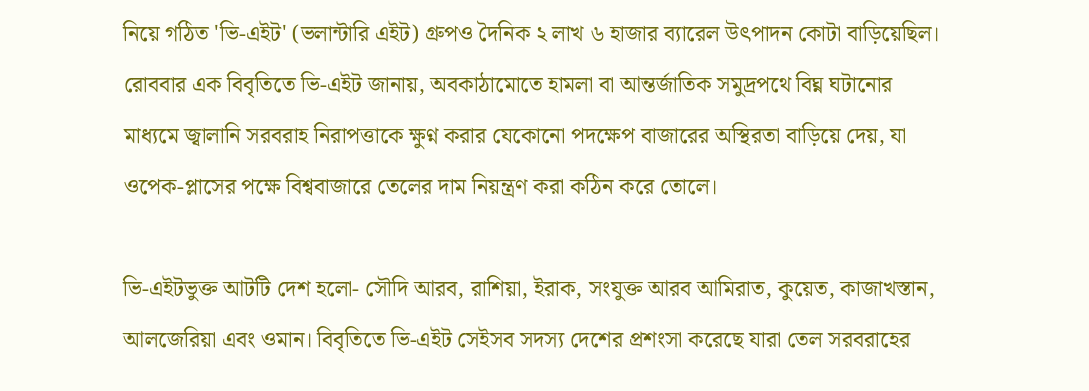নিয়ে গঠিত 'ভি-এইট' (ভলান্টারি এইট) গ্রুপও দৈনিক ২ লাখ ৬ হাজার ব্যারেল উৎপাদন কোটা বাড়িয়েছিল। রোববার এক বিবৃতিতে ভি-এইট জানায়, অবকাঠামোতে হামলা বা আন্তর্জাতিক সমুদ্রপথে বিঘ্ন ঘটানোর মাধ্যমে জ্বালানি সরবরাহ নিরাপত্তাকে ক্ষুণ্ন করার যেকোনো পদক্ষেপ বাজারের অস্থিরতা বাড়িয়ে দেয়, যা ওপেক-প্লাসের পক্ষে বিশ্ববাজারে তেলের দাম নিয়ন্ত্রণ করা কঠিন করে তোলে।

ভি-এইটভুক্ত আটটি দেশ হলো- সৌদি আরব, রাশিয়া, ইরাক, সংযুক্ত আরব আমিরাত, কুয়েত, কাজাখস্তান, আলজেরিয়া এবং ওমান। বিবৃতিতে ভি-এইট সেইসব সদস্য দেশের প্রশংসা করেছে যারা তেল সরবরাহের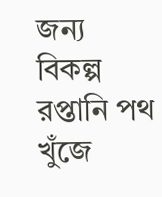জন্য বিকল্প রপ্তানি পথ খুঁজে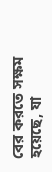বের করতে সক্ষম হয়েছে, যা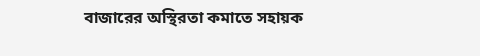বাজারের অস্থিরতা কমাতে সহায়ক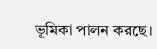ভূমিকা পালন করছে।